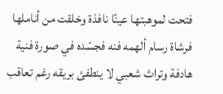فتحت لموهبتها عينًا نافذة وخلقت من أناملها فرشاة رسام ألهمه فنه فجسّده في صورة فنية هادفة وتراث شعبي لا ينطفئ بريقه رغم تعاقب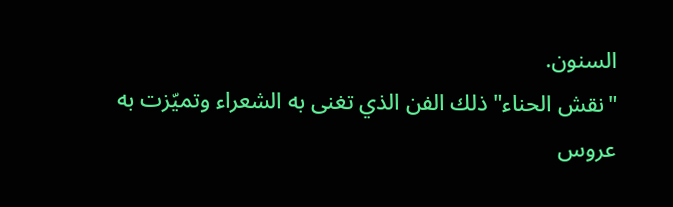السنون.
"نقش الحناء" ذلك الفن الذي تغنى به الشعراء وتميّزت به عروس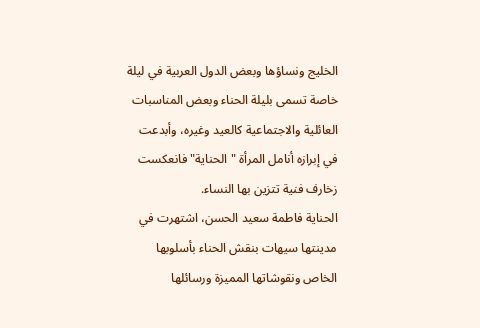الخليج ونساؤها وبعض الدول العربية في ليلة خاصة تسمى بليلة الحناء وبعض المناسبات العائلية والاجتماعية كالعيد وغيره، وأبدعت في إبرازه أنامل المرأة "الحناية" فانعكست زخارف فنية تتزين بها النساء.
الحناية فاطمة سعيد الحسن، اشتهرت في مدينتها سيهات بنقش الحناء بأسلوبها الخاص ونقوشاتها المميزة ورسائلها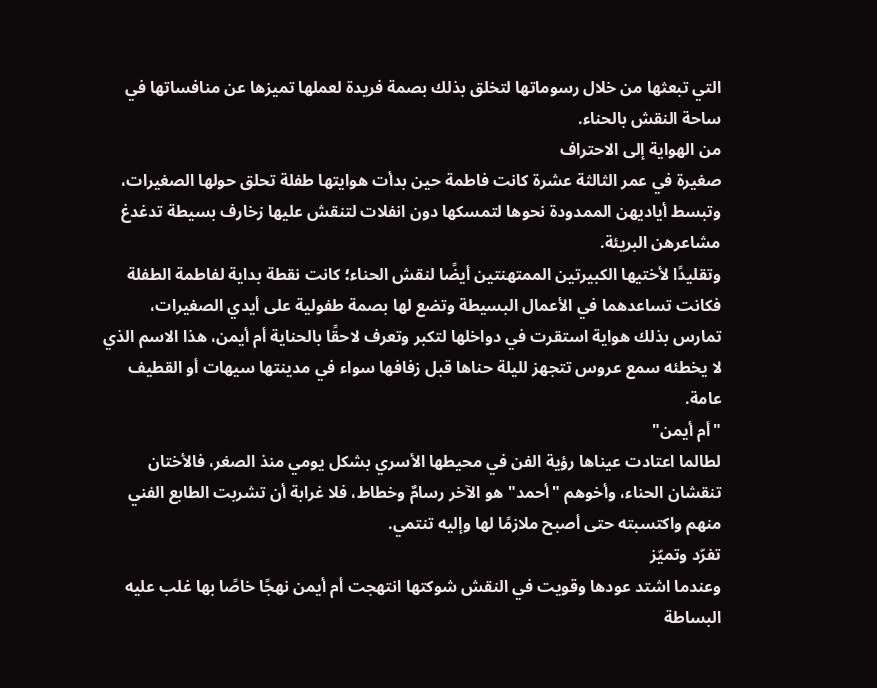التي تبعثها من خلال رسوماتها لتخلق بذلك بصمة فريدة لعملها تميزها عن منافساتها في ساحة النقش بالحناء.
من الهواية إلى الاحتراف
صغيرة في عمر الثالثة عشرة كانت فاطمة حين بدأت هوايتها طفلة تحلق حولها الصغيرات، وتبسط أياديهن الممدودة نحوها لتمسكها دون انفلات لتنقش عليها زخارف بسيطة تدغدغ مشاعرهن البريئة.
وتقليدًا لأختيها الكبيرتين الممتهنتين أيضًا لنقش الحناء؛ كانت نقطة بداية لفاطمة الطفلة فكانت تساعدهما في الأعمال البسيطة وتضع لها بصمة طفولية على أيدي الصغيرات، تمارس بذلك هواية استقرت في دواخلها لتكبر وتعرف لاحقًا بالحناية أم أيمن، هذا الاسم الذي لا يخطئه سمع عروس تتجهز لليلة حناها قبل زفافها سواء في مدينتها سيهات أو القطيف عامة.
"أم أيمن"
لطالما اعتادت عيناها رؤية الفن في محيطها الأسري بشكل يومي منذ الصغر، فالأختان تنقشان الحناء، وأخوهم "أحمد" هو الآخر رسامٌ وخطاط، فلا غرابة أن تشربت الطابع الفني منهم واكتسبته حتى أصبح ملازمًا لها وإليه تنتمي.
تفرّد وتميّز
وعندما اشتد عودها وقويت في النقش شوكتها انتهجت أم أيمن نهجًا خاصًا بها غلب عليه البساطة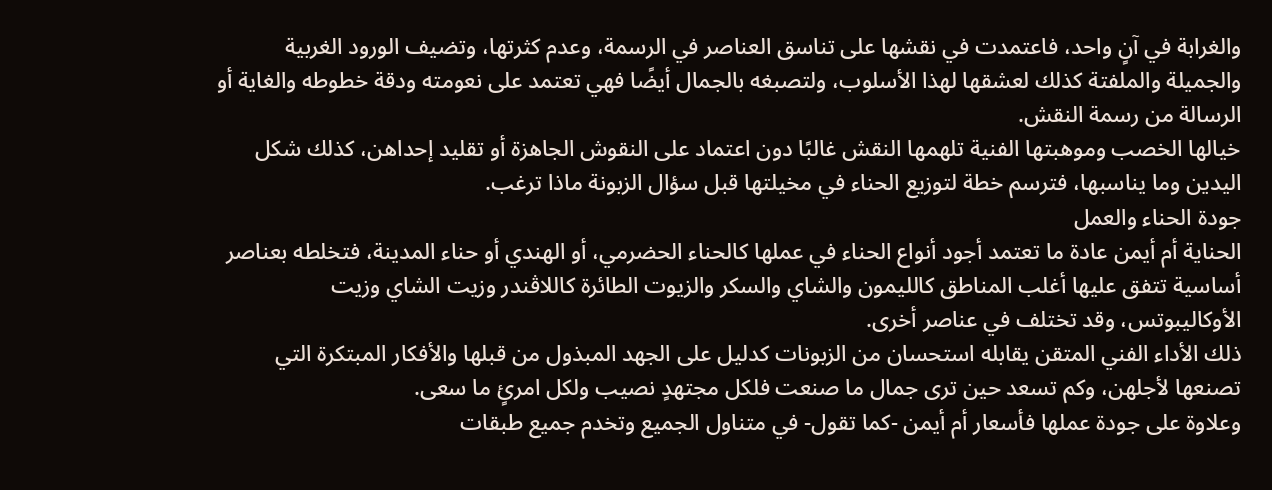والغرابة في آنٍ واحد، فاعتمدت في نقشها على تناسق العناصر في الرسمة، وعدم كثرتها، وتضيف الورود الغربية والجميلة والملفتة كذلك لعشقها لهذا الأسلوب، ولتصبغه بالجمال أيضًا فهي تعتمد على نعومته ودقة خطوطه والغاية أو الرسالة من رسمة النقش.
خيالها الخصب وموهبتها الفنية تلهمها النقش غالبًا دون اعتماد على النقوش الجاهزة أو تقليد إحداهن، كذلك شكل اليدين وما يناسبها، فترسم خطة لتوزيع الحناء في مخيلتها قبل سؤال الزبونة ماذا ترغب.
جودة الحناء والعمل
الحناية أم أيمن عادة ما تعتمد أجود أنواع الحناء في عملها كالحناء الحضرمي، أو الهندي أو حناء المدينة، فتخلطه بعناصر أساسية تتفق عليها أغلب المناطق كالليمون والشاي والسكر والزيوت الطائرة كاللاڤندر وزيت الشاي وزيت الأوكاليبوتس، وقد تختلف في عناصر أخرى.
ذلك الأداء الفني المتقن يقابله استحسان من الزبونات كدليل على الجهد المبذول من قبلها والأفكار المبتكرة التي تصنعها لأجلهن، وكم تسعد حين ترى جمال ما صنعت فلكل مجتهدٍ نصيب ولكل امرئٍ ما سعى.
وعلاوة على جودة عملها فأسعار أم أيمن -كما تقول- في متناول الجميع وتخدم جميع طبقات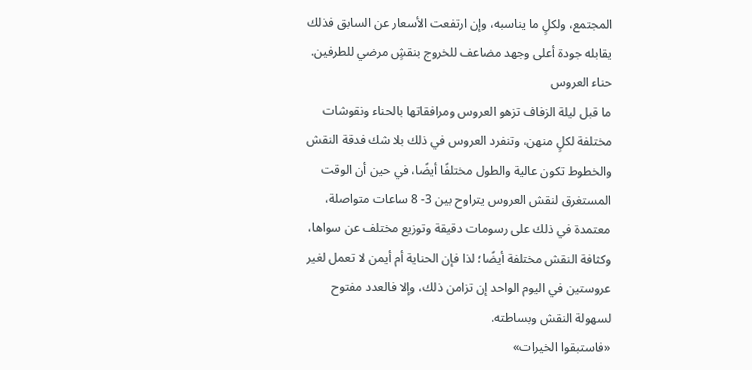المجتمع، ولكلٍ ما يناسبه، وإن ارتفعت الأسعار عن السابق فذلك يقابله جودة أعلى وجهد مضاعف للخروج بنقشٍ مرضي للطرفين.
حناء العروس
ما قبل ليلة الزفاف تزهو العروس ومرافقاتها بالحناء ونقوشات مختلفة لكلٍ منهن، وتنفرد العروس في ذلك بلا شك فدقة النقش والخطوط تكون عالية والطول مختلفًا أيضًا، في حين أن الوقت المستغرق لنقش العروس يتراوح بين 3- 8 ساعات متواصلة، معتمدة في ذلك على رسومات دقيقة وتوزيع مختلف عن سواها، وكثافة النقش مختلفة أيضًا؛ لذا فإن الحناية أم أيمن لا تعمل لغير عروستين في اليوم الواحد إن تزامن ذلك، وإلا فالعدد مفتوح لسهولة النقش وبساطته.
«فاستبقوا الخيرات»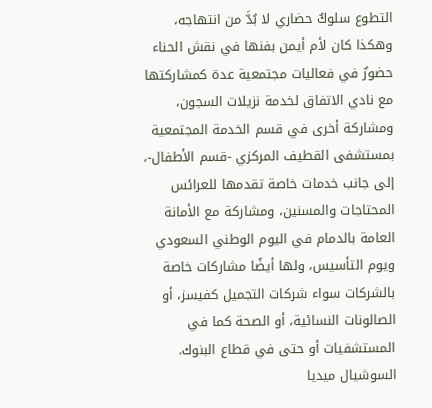التطوع سلوكٌ حضاري لا بُدَّ من انتهاجه، وهكذا كان لأم أيمن بفنها في نقش الحناء حضورٌ في فعاليات مجتمعية عدة كمشاركتها مع نادي الاتفاق لخدمة نزيلات السجون، ومشاركة أخرى في قسم الخدمة المجتمعية بمستشفى القطيف المركزي -قسم الأطفال-، إلى جانب خدمات خاصة تقدمها للعرائس المحتاجات والمسنين، ومشاركة مع الأمانة العامة بالدمام في اليوم الوطني السعودي ويوم التأسيس، ولها أيضًا مشاركات خاصة بالشركات سواء شركات التجميل كفيسز، أو الصالونات النسائية، أو الصحة كما في المستشفيات أو حتى في قطاع البنوك.
السوشيال ميديا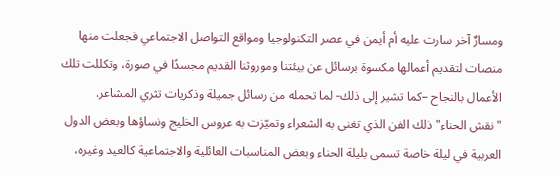ومسارٌ آخر سارت عليه أم أيمن في عصر التكنولوجيا ومواقع التواصل الاجتماعي فجعلت منها منصات لتقديم أعمالها مكسوة برسائل عن بيئتنا وموروثنا القديم مجسدًا في صورة، وتكللت تلك الأعمال بالنجاح –كما تشير إلى ذلك- لما تحمله من رسائل جميلة وذكريات تثري المشاعر.
"نقش الحناء" ذلك الفن الذي تغنى به الشعراء وتميّزت به عروس الخليج ونساؤها وبعض الدول العربية في ليلة خاصة تسمى بليلة الحناء وبعض المناسبات العائلية والاجتماعية كالعيد وغيره،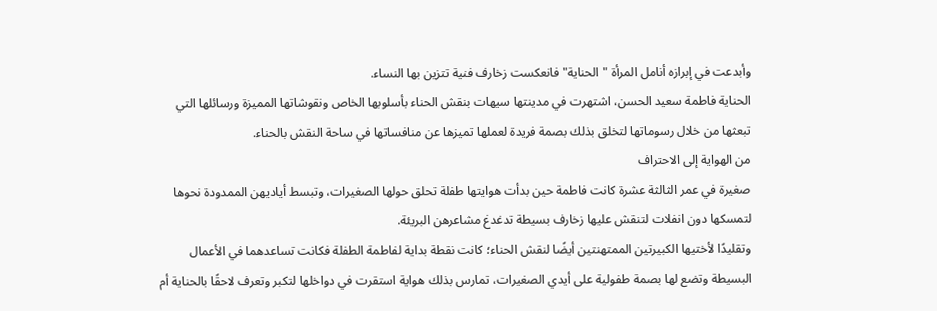وأبدعت في إبرازه أنامل المرأة "الحناية" فانعكست زخارف فنية تتزين بها النساء.
الحناية فاطمة سعيد الحسن، اشتهرت في مدينتها سيهات بنقش الحناء بأسلوبها الخاص ونقوشاتها المميزة ورسائلها التي تبعثها من خلال رسوماتها لتخلق بذلك بصمة فريدة لعملها تميزها عن منافساتها في ساحة النقش بالحناء.
من الهواية إلى الاحتراف
صغيرة في عمر الثالثة عشرة كانت فاطمة حين بدأت هوايتها طفلة تحلق حولها الصغيرات، وتبسط أياديهن الممدودة نحوها لتمسكها دون انفلات لتنقش عليها زخارف بسيطة تدغدغ مشاعرهن البريئة.
وتقليدًا لأختيها الكبيرتين الممتهنتين أيضًا لنقش الحناء؛ كانت نقطة بداية لفاطمة الطفلة فكانت تساعدهما في الأعمال البسيطة وتضع لها بصمة طفولية على أيدي الصغيرات، تمارس بذلك هواية استقرت في دواخلها لتكبر وتعرف لاحقًا بالحناية أم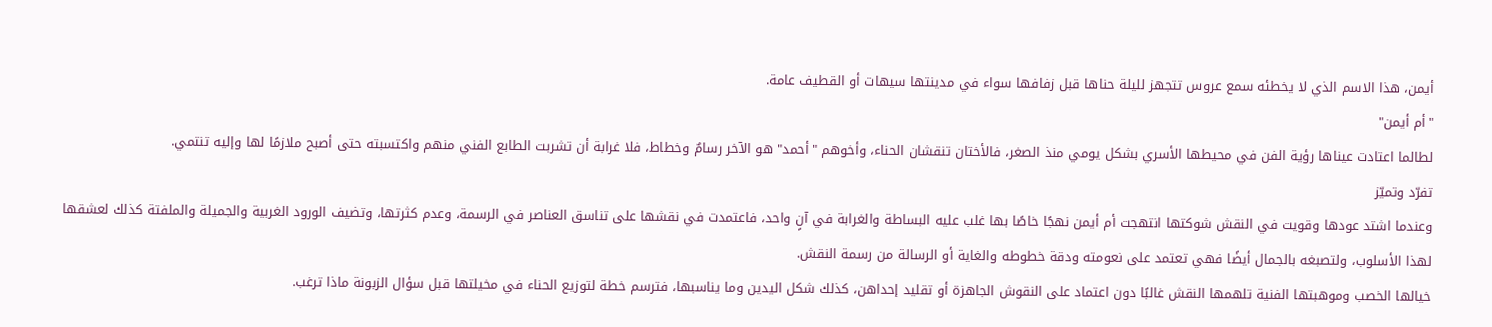أيمن، هذا الاسم الذي لا يخطئه سمع عروس تتجهز لليلة حناها قبل زفافها سواء في مدينتها سيهات أو القطيف عامة.
"أم أيمن"
لطالما اعتادت عيناها رؤية الفن في محيطها الأسري بشكل يومي منذ الصغر، فالأختان تنقشان الحناء، وأخوهم "أحمد" هو الآخر رسامٌ وخطاط، فلا غرابة أن تشربت الطابع الفني منهم واكتسبته حتى أصبح ملازمًا لها وإليه تنتمي.
تفرّد وتميّز
وعندما اشتد عودها وقويت في النقش شوكتها انتهجت أم أيمن نهجًا خاصًا بها غلب عليه البساطة والغرابة في آنٍ واحد، فاعتمدت في نقشها على تناسق العناصر في الرسمة، وعدم كثرتها، وتضيف الورود الغربية والجميلة والملفتة كذلك لعشقها لهذا الأسلوب، ولتصبغه بالجمال أيضًا فهي تعتمد على نعومته ودقة خطوطه والغاية أو الرسالة من رسمة النقش.
خيالها الخصب وموهبتها الفنية تلهمها النقش غالبًا دون اعتماد على النقوش الجاهزة أو تقليد إحداهن، كذلك شكل اليدين وما يناسبها، فترسم خطة لتوزيع الحناء في مخيلتها قبل سؤال الزبونة ماذا ترغب.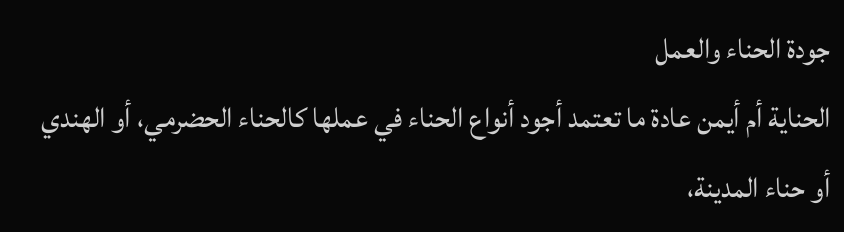جودة الحناء والعمل
الحناية أم أيمن عادة ما تعتمد أجود أنواع الحناء في عملها كالحناء الحضرمي، أو الهندي أو حناء المدينة،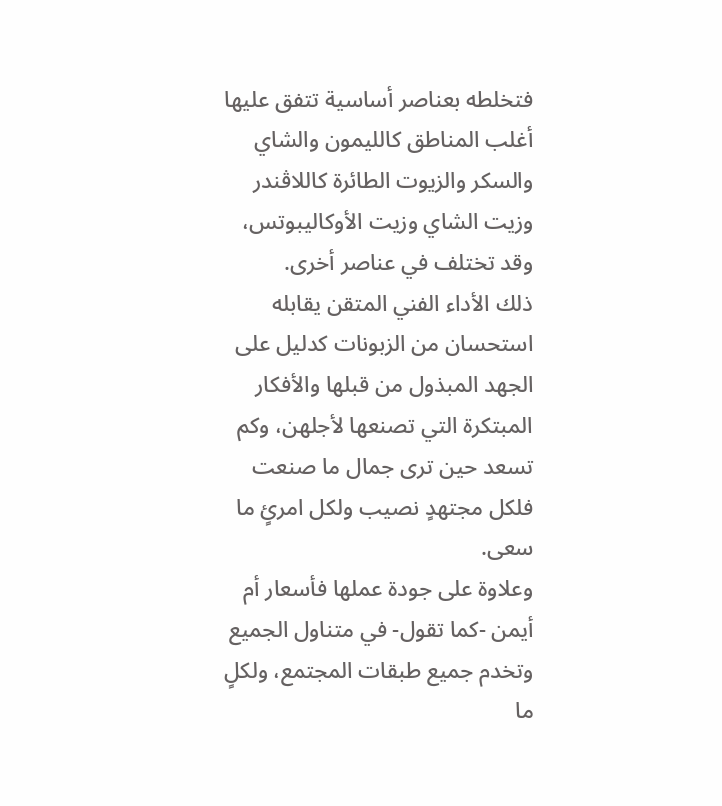فتخلطه بعناصر أساسية تتفق عليها أغلب المناطق كالليمون والشاي والسكر والزيوت الطائرة كاللاڤندر وزيت الشاي وزيت الأوكاليبوتس، وقد تختلف في عناصر أخرى.
ذلك الأداء الفني المتقن يقابله استحسان من الزبونات كدليل على الجهد المبذول من قبلها والأفكار المبتكرة التي تصنعها لأجلهن، وكم تسعد حين ترى جمال ما صنعت فلكل مجتهدٍ نصيب ولكل امرئٍ ما سعى.
وعلاوة على جودة عملها فأسعار أم أيمن -كما تقول- في متناول الجميع وتخدم جميع طبقات المجتمع، ولكلٍ ما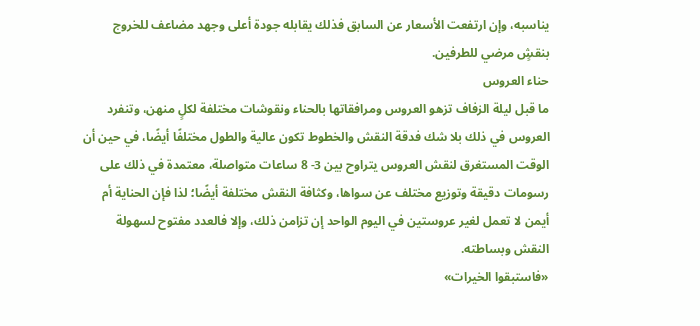يناسبه، وإن ارتفعت الأسعار عن السابق فذلك يقابله جودة أعلى وجهد مضاعف للخروج بنقشٍ مرضي للطرفين.
حناء العروس
ما قبل ليلة الزفاف تزهو العروس ومرافقاتها بالحناء ونقوشات مختلفة لكلٍ منهن، وتنفرد العروس في ذلك بلا شك فدقة النقش والخطوط تكون عالية والطول مختلفًا أيضًا، في حين أن الوقت المستغرق لنقش العروس يتراوح بين 3- 8 ساعات متواصلة، معتمدة في ذلك على رسومات دقيقة وتوزيع مختلف عن سواها، وكثافة النقش مختلفة أيضًا؛ لذا فإن الحناية أم أيمن لا تعمل لغير عروستين في اليوم الواحد إن تزامن ذلك، وإلا فالعدد مفتوح لسهولة النقش وبساطته.
«فاستبقوا الخيرات»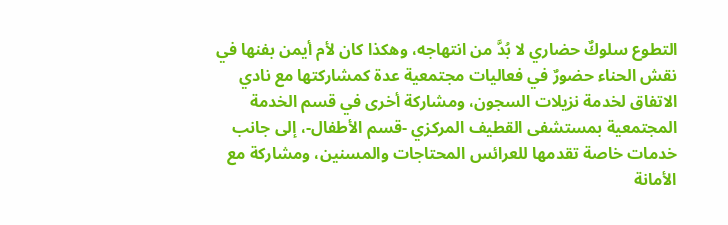التطوع سلوكٌ حضاري لا بُدَّ من انتهاجه، وهكذا كان لأم أيمن بفنها في نقش الحناء حضورٌ في فعاليات مجتمعية عدة كمشاركتها مع نادي الاتفاق لخدمة نزيلات السجون، ومشاركة أخرى في قسم الخدمة المجتمعية بمستشفى القطيف المركزي -قسم الأطفال-، إلى جانب خدمات خاصة تقدمها للعرائس المحتاجات والمسنين، ومشاركة مع الأمانة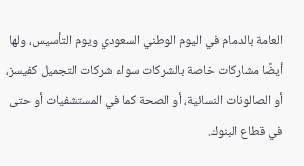العامة بالدمام في اليوم الوطني السعودي ويوم التأسيس، ولها أيضًا مشاركات خاصة بالشركات سواء شركات التجميل كفيسز، أو الصالونات النسائية، أو الصحة كما في المستشفيات أو حتى في قطاع البنوك.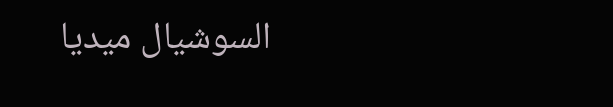السوشيال ميديا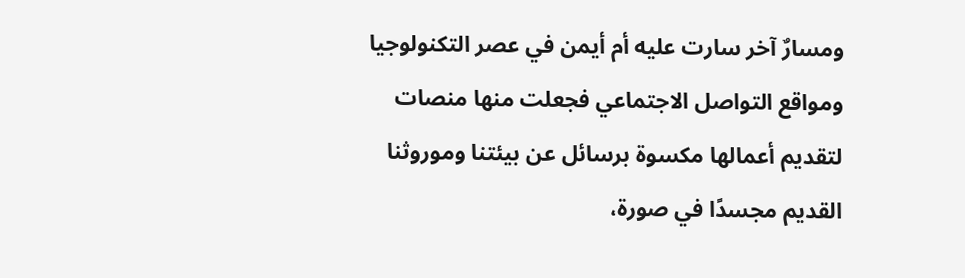ومسارٌ آخر سارت عليه أم أيمن في عصر التكنولوجيا ومواقع التواصل الاجتماعي فجعلت منها منصات لتقديم أعمالها مكسوة برسائل عن بيئتنا وموروثنا القديم مجسدًا في صورة،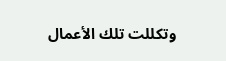وتكللت تلك الأعمال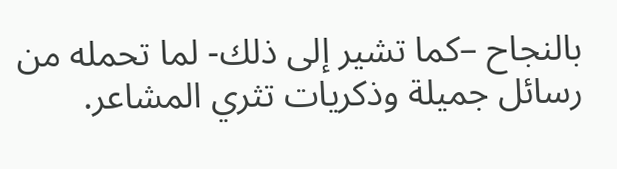بالنجاح –كما تشير إلى ذلك- لما تحمله من رسائل جميلة وذكريات تثري المشاعر.